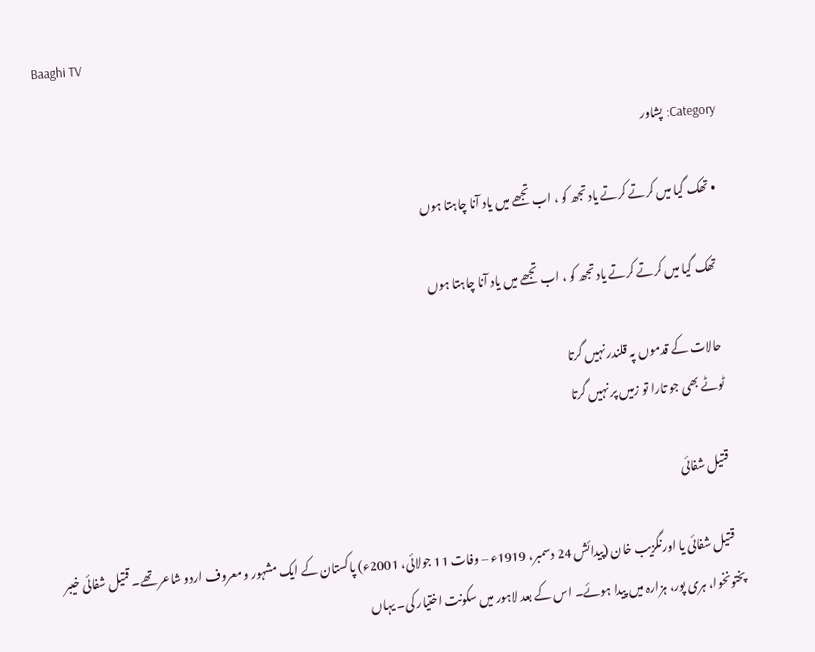Baaghi TV

Category: پشاور

  • تھک گیا میں کرتے کرتے یاد تجھ کو ، اب تجھے میں یاد آنا چاہتا ہوں

    تھک گیا میں کرتے کرتے یاد تجھ کو ، اب تجھے میں یاد آنا چاہتا ہوں

    حالات کے قدموں پہ قلندر نہیں گرتا
    ٹوٹے بھی جو تارا تو زمیں پر نہیں گرتا

    قتیل شفائی

    قتیل شفائی یا اورنگزیب خان (پیدائش 24 دسمبر، 1919ء – وفات 11 جولائی، 2001ء) پاکستان کے ایک مشہور و معروف اردو شاعر تھے۔ قتیل شفائی خیبر پختونخوا، ہری پور، ہزارہ میں پیدا ہوئے۔ اس کے بعد لاہور میں سکونت اختیار کی۔ یہاں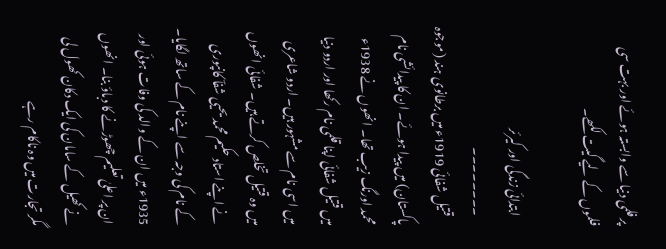پر فلمی دنیا سے وابستہ ہوئے اور بہت سی فلموں کے لیے گیت لکھے۔

    ابتدائی زندگی اور کیرئر
    ۔۔۔۔۔۔۔۔
    قتیل شفائی 1919ء میں برطانوی ہند (موجوہ پاکستان) میں پیدا ہوئے۔ ان کا پیدائشی نام محمد اورنگ زیب تھا۔ انھوں نے 1938ء میں قتیل شفائی اپنا قلمی نام رکھا اور اردو دنیا میں اسی نام سے مشہور ہیں۔ اردو شاعری میں وہ قتیل تخلص کرتے ہیں۔ شفائی انھوں نے اپنے استاد حکیم محمد یحیی شفاؔ کانپوری کے نام کی وجہ سے اپنے نام کے ساتھ لگایا۔ 1935ء میں ان کے والد کی وفات ہوئی اور ان پر اعلیٰ تعلیم چھوڑنے کا دباؤ بنا۔ انھوں نے کھیل کے سامان کی ایک دکان کھول لی مگر تجارت میں وہ ناکام رہے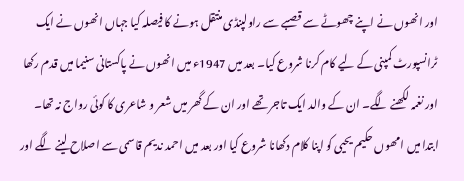اور انھوں نے اپنے چھوٹے سے قصبے سے راولپنڈی منتقل ہونے کا فیصلہ کیا جہاں انھوں نے ایک ٹرانسپورٹ کمپنی کے لیے کام کرنا شروع کیا۔ بعد میں 1947ء میں انھوں نے پاکستانی سنیما میں قدم رکھا اور نغمہ لکھنے لگے۔ ان کے والد ایک تاجر تھے اور ان کے گھر میں شعر و شاعری کا کوئی رواج نہ تھا۔ ابتدا میں امھوں حکیم یحیی کو اپنا کلام دکھانا شروع کیا اور بعد میں احمد ندیم قاسمی سے اصلاح لینے لگے اور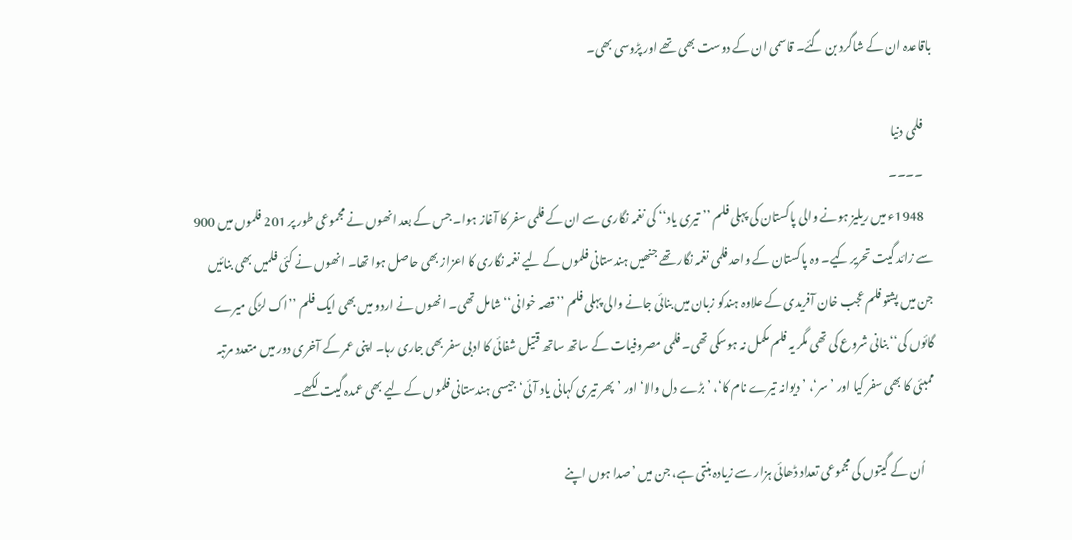باقاعدہ ان کے شاگرد بن گئے۔ قاسمی ان کے دوست بھی تھے اور پڑوسی بھی۔

    فلمی دنیا
    ۔۔۔۔
    1948ء میں ریلیز ہونے والی پاکستان کی پہلی فلم ’’تیری یاد‘‘ کی نغمہ نگاری سے ان کے فلمی سفر کا آغاز ہوا۔ جس کے بعد انھوں نے مجموعی طور پر 201 فلموں میں 900 سے زائد گیت تحریر کیے۔ وہ پاکستان کے واحد فلمی نغمہ نگار تھے جنھیں ہندستانی فلموں کے لیے نغمہ نگاری کا اعزاز بھی حاصل ہوا تھا۔ انھوں نے کئی فلمیں بھی بنائیں جن میں پشتو فلم عجب خان آفریدی کے علاوہ ہندکو زبان میں بنائی جانے والی پہلی فلم ’’قصہ خوانی‘‘ شامل تھی۔ انھوں نے اردو میں بھی ایک فلم ’’اک لڑکی میرے گائوں کی‘‘ بنانی شروع کی تھی مگر یہ فلم مکمل نہ ہوسکی تھی۔ فلمی مصروفیات کے ساتھ ساتھ قتیل شفائی کا ادبی سفر بھی جاری رہا۔ اپنی عمر کے آخری دور میں متعدد مرتبہ ممبئی کا بھی سفر کیا اور ’سر‘، ’دیوانہ تیرے نام کا‘، ’بڑے دل والا‘ اور ’پھر تیری کہانی یاد آئی‘ جیسی ہندستانی فلموں کے لیے بھی عمدہ گیت لکھے۔

    اُن کے گیتوں کی مجموعی تعداد ڈھائی ہزار سے زیادہ بنتی ہے، جن میں ’صدا ہوں اپنے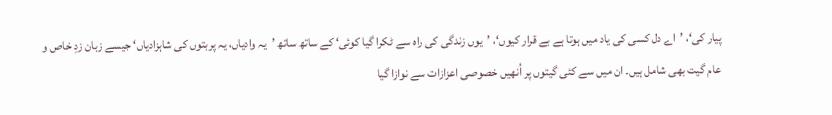پیار کی‘، ’اے دل کسی کی یاد میں ہوتا ہے بے قرار کیوں‘، ’یوں زندگی کی راہ سے ٹکرا گیا کوئی‘ کے ساتھ ساتھ ’یہ وادیاں، یہ پربتوں کی شاہزادیاں‘ جیسے زبان زدِ خاص و عام گیت بھی شامل ہیں۔ ان میں سے کئی گیتوں پر اُنھیں خصوصی اعزازات سے نوازا گیا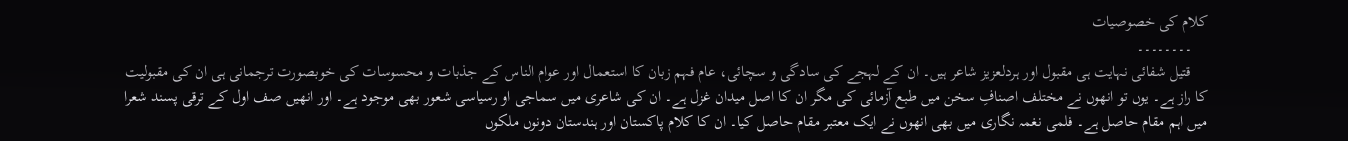کلام کی خصوصیات
    ۔۔۔۔۔۔۔۔
    قتیل شفائی نہایت ہی مقبول اور ہردلعزیز شاعر ہیں۔ ان کے لہجے کی سادگی و سچائی، عام فہم زبان کا استعمال اور عوام الناس کے جذبات و محسوسات کی خوبصورت ترجمانی ہی ان کی مقبولیت کا راز ہے۔ یوں تو انھوں نے مختلف اصنافِ سخن میں طبع آزمائی کی مگر ان کا اصل میدان غزل ہے۔ ان کی شاعری میں سماجی او رسیاسی شعور بھی موجود ہے۔ اور انھیں صف اول کے ترقی پسند شعرا میں اہم مقام حاصل ہے۔ فلمی نغمہ نگاری میں بھی انھوں نے ایک معتبر مقام حاصل کیا۔ ان کا کلام پاکستان اور ہندستان دونوں ملکوں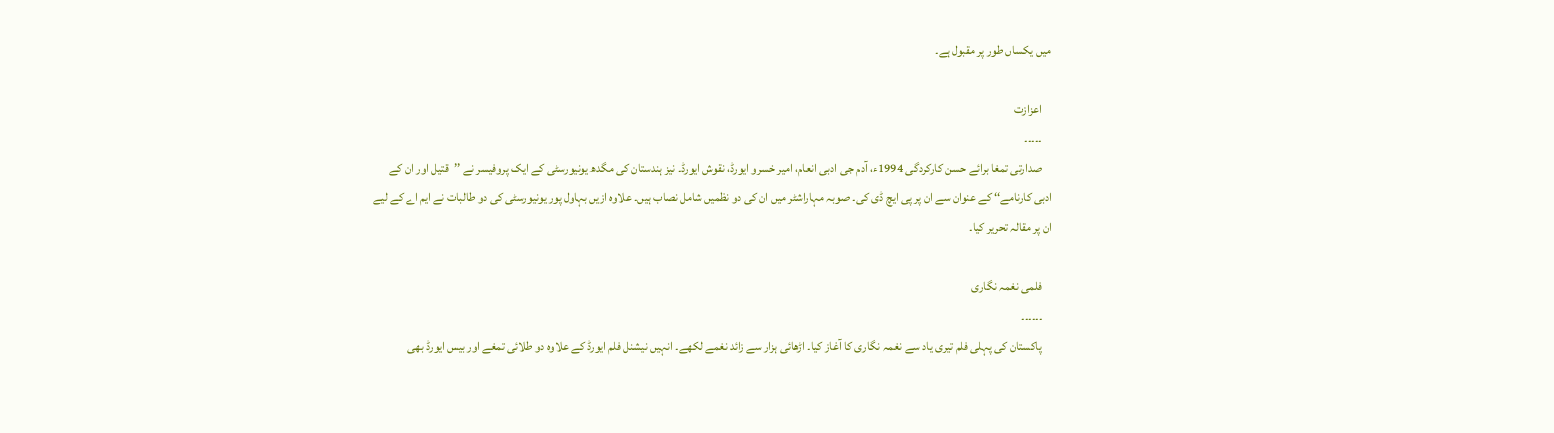میں یکساں طور پر مقبول ہے۔

    اعزازت
    ۔۔۔۔۔
    صدارتی تمغا برائے حسن کارکردگی 1994ء، آدم جی ادبی انعام، امیر خسرو ایورڈ، نقوش ایورڈ۔ نیز ہندستان کی مگدھ یونیورسٹی کے ایک پروفیسر نے ’’قتیل اور ان کے ادبی کارنامے‘‘ کے عنوان سے ان پر پی ایچ ڈی کی۔ صوبہ مہاراشٹر میں ان کی دو نظمیں شامل نصاب ہیں۔ علاوہ ازیں بہاول پور یونیورسٹی کی دو طالبات نے ایم اے کے لیے ان پر مقالہ تحریر کیا۔

    فلمی نغمہ نگاری
    ۔۔۔۔۔۔
    پاکستان کی پہلی فلم تیری یاد سے نغمہ نگاری کا آغاز کیا۔ اڑھائی ہزار سے زائد نغمے لکھے۔ انہیں نیشنل فلم ایورڈ کے علاوہ دو طلائی تمغے اور بیس ایورڈ بھی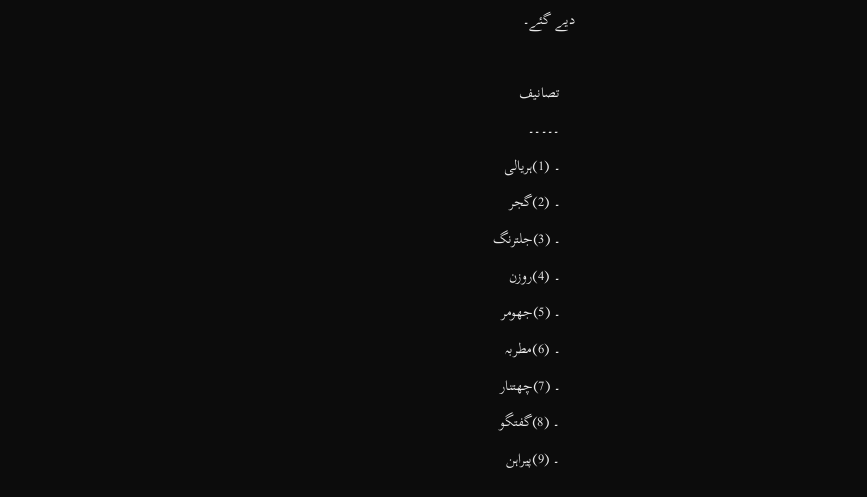دیے گئے۔

    تصانیف
    ۔۔۔۔۔
    ۔ (1)ہریالی
    ۔ (2)گجر
    ۔ (3)جلترنگ
    ۔ (4)روزن
    ۔ (5)جھومر
    ۔ (6)مطربہ
    ۔ (7)چھتنار
    ۔ (8)گفتگو
    ۔ (9)پیراہن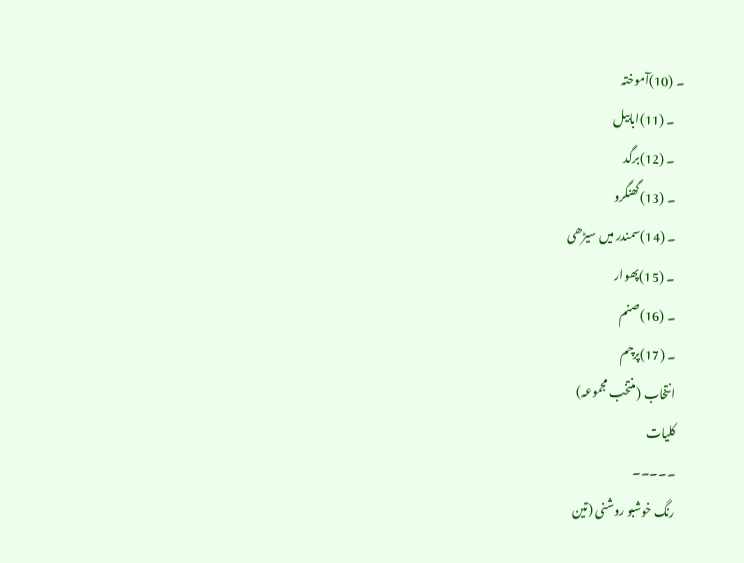۔ (10)آموختہ
    ۔ (11)ابابیل
    ۔ (12)برگد
    ۔ (13)گھنگرو
    ۔ (14)سمندر میں سیڑھی
    ۔ (15)پھوار
    ۔ (16)صنم
    ۔ (17)پرچم
    انتخاب (منتخب مجموعہ)
    کلیات
    ۔۔۔۔۔
    رنگ خوشبو روشنی (تین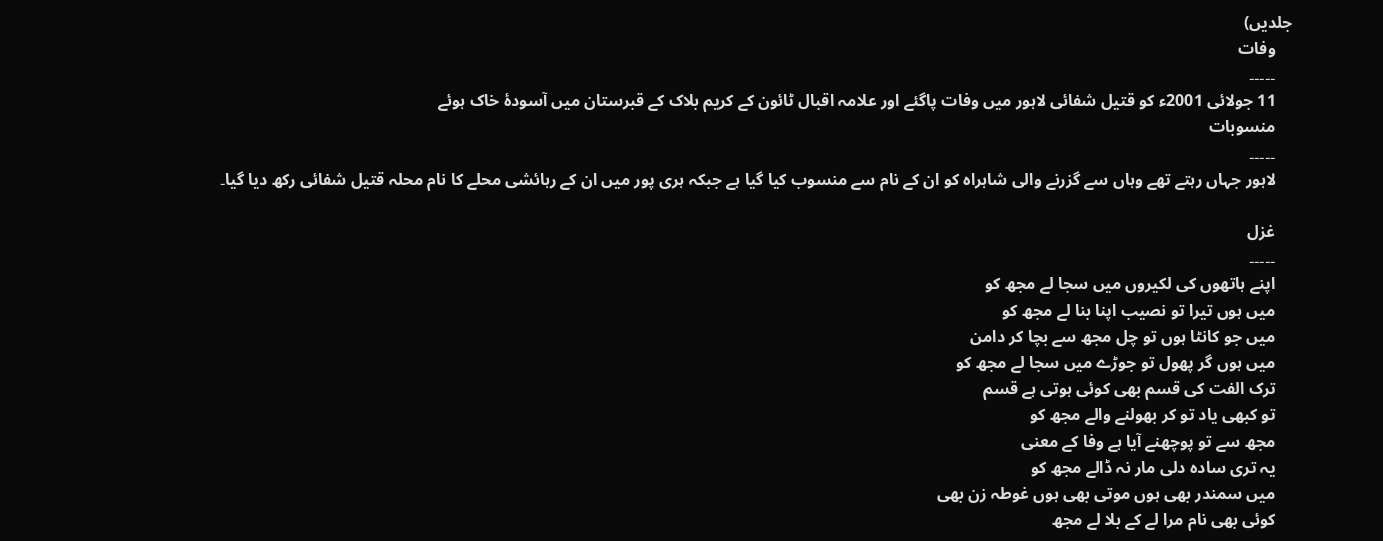جلدیں)
    وفات
    ۔۔۔۔۔
    11 جولائی 2001ء کو قتیل شفائی لاہور میں وفات پاگئے اور علامہ اقبال ٹائون کے کریم بلاک کے قبرستان میں آسودۂ خاک ہوئے
    منسوبات
    ۔۔۔۔۔
    لاہور جہاں رہتے تھے وہاں سے گزرنے والی شاہراہ کو ان کے نام سے منسوب کیا گیا ہے جبکہ ہری پور میں ان کے رہائشی محلے کا نام محلہ قتیل شفائی رکھ دیا گیا۔

    غزل
    ۔۔۔۔۔
    اپنے ہاتھوں کی لکیروں میں سجا لے مجھ کو
    میں ہوں تیرا تو نصیب اپنا بنا لے مجھ کو
    میں جو کانٹا ہوں تو چل مجھ سے بچا کر دامن
    میں ہوں گر پھول تو جوڑے میں سجا لے مجھ کو
    ترک الفت کی قسم بھی کوئی ہوتی ہے قسم
    تو کبھی یاد تو کر بھولنے والے مجھ کو
    مجھ سے تو پوچھنے آیا ہے وفا کے معنی
    یہ تری سادہ دلی مار نہ ڈالے مجھ کو
    میں سمندر بھی ہوں موتی بھی ہوں غوطہ زن بھی
    کوئی بھی نام مرا لے کے بلا لے مجھ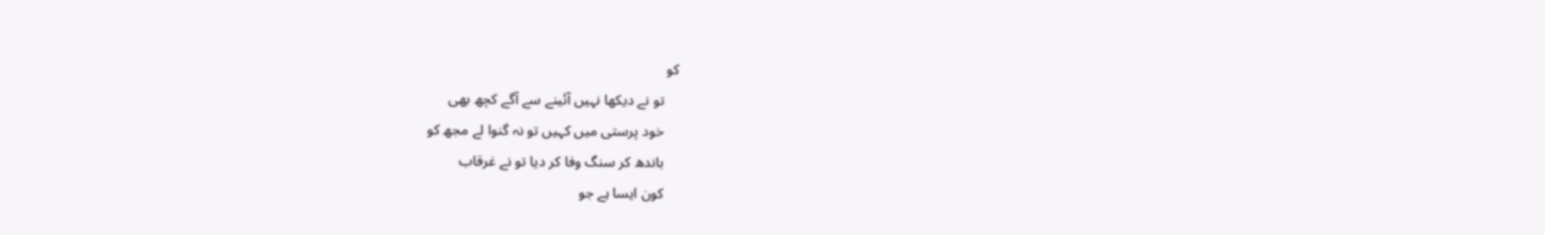کو
    تو نے دیکھا نہیں آئینے سے آگے کچھ بھی
    خود پرستی میں کہیں تو نہ گنوا لے مجھ کو
    باندھ کر سنگ وفا کر دیا تو نے غرقاب
    کون ایسا ہے جو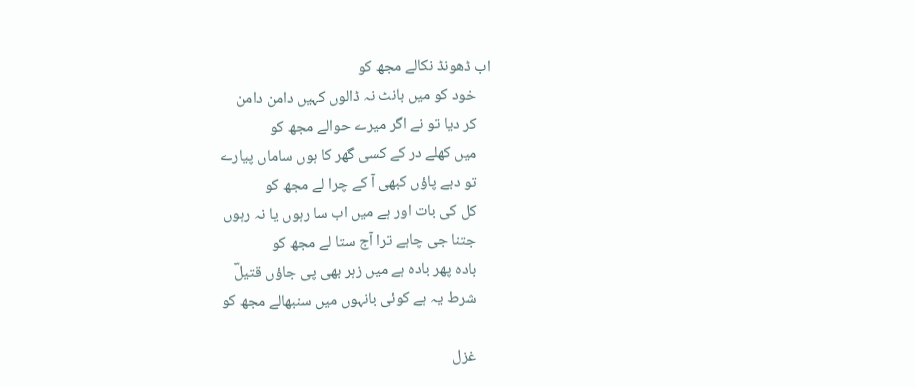اب ڈھونڈ نکالے مجھ کو
    خود کو میں بانٹ نہ ڈالوں کہیں دامن دامن
    کر دیا تو نے اگر میرے حوالے مجھ کو
    میں کھلے در کے کسی گھر کا ہوں ساماں پیارے
    تو دبے پاؤں کبھی آ کے چرا لے مجھ کو
    کل کی بات اور ہے میں اب سا رہوں یا نہ رہوں
    جتنا جی چاہے ترا آج ستا لے مجھ کو
    بادہ پھر بادہ ہے میں زہر بھی پی جاؤں قتیلؔ
    شرط یہ ہے کوئی بانہوں میں سنبھالے مجھ کو

    غزل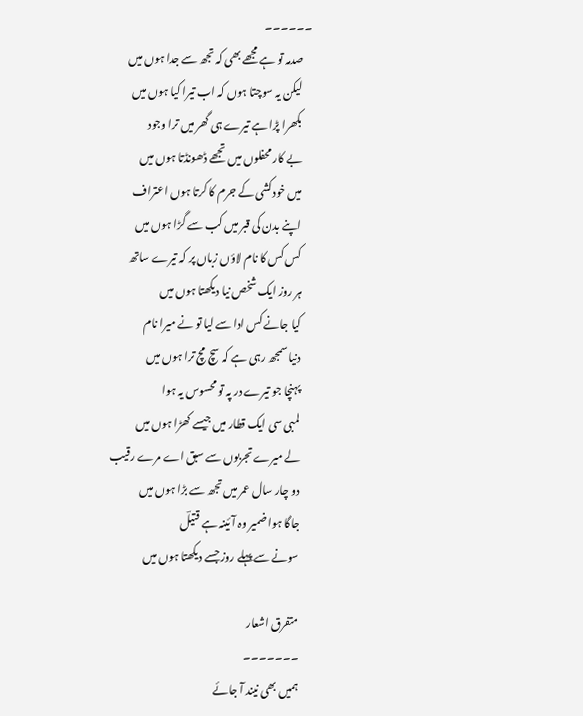۔۔۔۔۔۔
    صدمہ تو ہے مجھے بھی کہ تجھ سے جدا ہوں میں
    لیکن یہ سوچتا ہوں کہ اب تیرا کیا ہوں میں
    بکھرا پڑا ہے تیرے ہی گھر میں ترا وجود
    بے کار محفلوں میں تجھے ڈھونڈتا ہوں میں
    میں خودکشی کے جرم کا کرتا ہوں اعتراف
    اپنے بدن کی قبر میں کب سے گڑا ہوں میں
    کس کس کا نام لاؤں زباں پر کہ تیرے ساتھ
    ہر روز ایک شخص نیا دیکھتا ہوں میں
    کیا جانے کس ادا سے لیا تو نے میرا نام
    دنیا سمجھ رہی ہے کہ سچ مچ ترا ہوں میں
    پہنچا جو تیرے در پہ تو محسوس یہ ہوا
    لمبی سی ایک قطار میں جیسے کھڑا ہوں میں
    لے میرے تجربوں سے سبق اے مرے رقیب
    دو چار سال عمر میں تجھ سے بڑا ہوں میں
    جاگا ہوا ضمیر وہ آئینہ ہے قتیلؔ
    سونے سے پہلے روز جسے دیکھتا ہوں میں

    متفرق اشعار
    ۔۔۔۔۔۔۔
    ہمیں بھی نیند آ جائے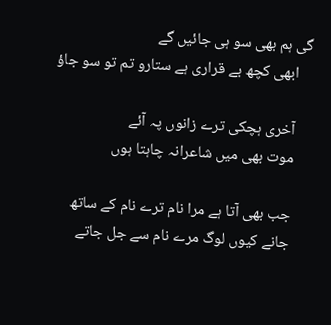گی ہم بھی سو ہی جائیں گے
    ابھی کچھ بے قراری ہے ستارو تم تو سو جاؤ

    آخری ہچکی ترے زانوں پہ آئے
    موت بھی میں شاعرانہ چاہتا ہوں

    جب بھی آتا ہے مرا نام ترے نام کے ساتھ
    جانے کیوں لوگ مرے نام سے جل جاتے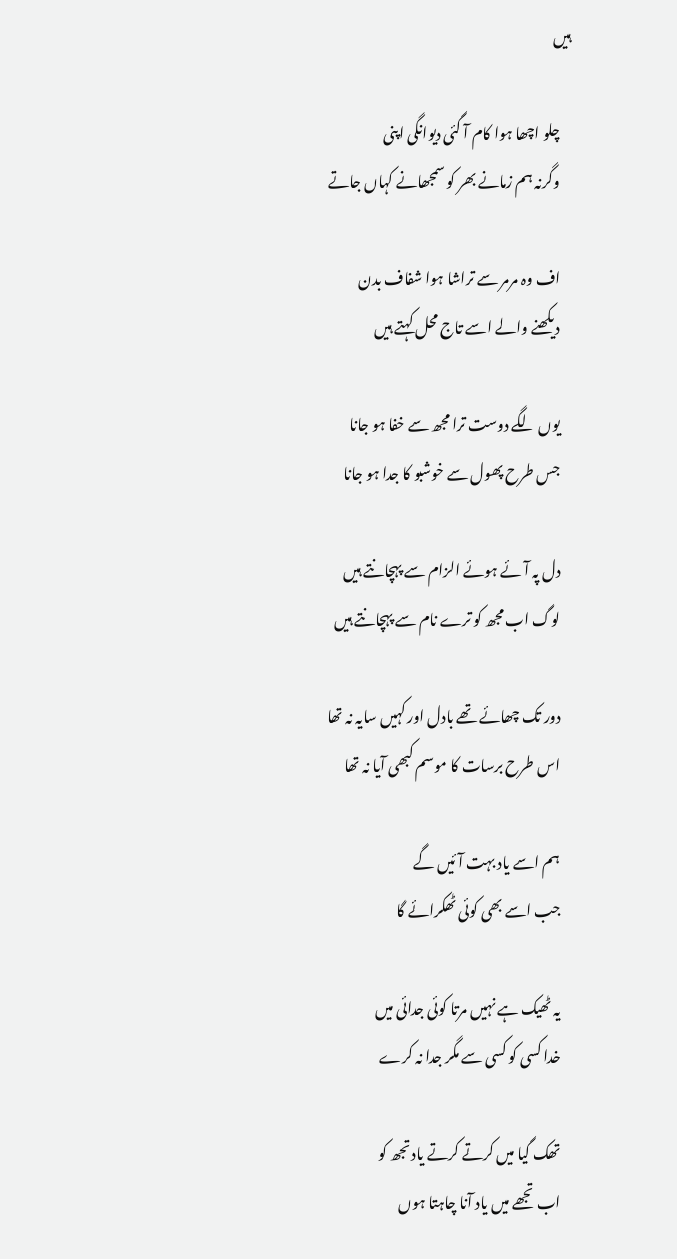ہیں

    چلو اچھا ہوا کام آ گئی دیوانگی اپنی
    وگرنہ ہم زمانے بھر کو سمجھانے کہاں جاتے

    اف وہ مرمر سے تراشا ہوا شفاف بدن
    دیکھنے والے اسے تاج محل کہتے ہیں

    یوں لگے دوست ترا مجھ سے خفا ہو جانا
    جس طرح پھول سے خوشبو کا جدا ہو جانا

    دل پہ آئے ہوئے الزام سے پہچانتے ہیں
    لوگ اب مجھ کو ترے نام سے پہچانتے ہیں

    دور تک چھائے تھے بادل اور کہیں سایہ نہ تھا
    اس طرح برسات کا موسم کبھی آیا نہ تھا

    ہم اسے یاد بہت آئیں گے
    جب اسے بھی کوئی ٹھکرائے گا

    یہ ٹھیک ہے نہیں مرتا کوئی جدائی میں
    خدا کسی کو کسی سے مگر جدا نہ کرے

    تھک گیا میں کرتے کرتے یاد تجھ کو
    اب تجھے میں یاد آنا چاہتا ہوں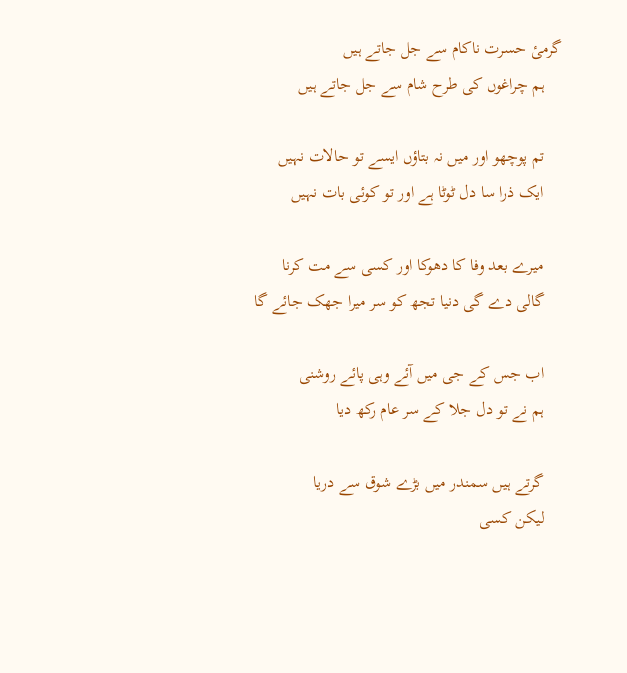گرمیٔ حسرت ناکام سے جل جاتے ہیں
    ہم چراغوں کی طرح شام سے جل جاتے ہیں

    تم پوچھو اور میں نہ بتاؤں ایسے تو حالات نہیں
    ایک ذرا سا دل ٹوٹا ہے اور تو کوئی بات نہیں

    میرے بعد وفا کا دھوکا اور کسی سے مت کرنا
    گالی دے گی دنیا تجھ کو سر میرا جھک جائے گا

    اب جس کے جی میں آئے وہی پائے روشنی
    ہم نے تو دل جلا کے سر عام رکھ دیا

    گرتے ہیں سمندر میں بڑے شوق سے دریا
    لیکن کسی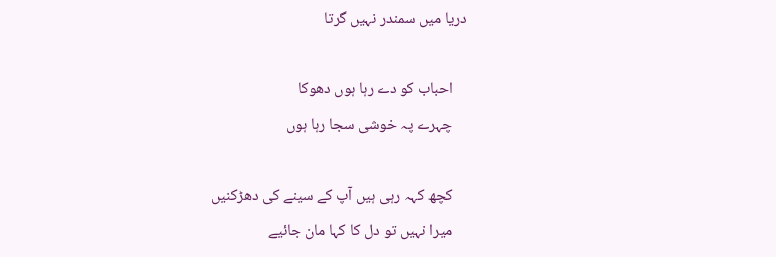دریا میں سمندر نہیں گرتا

    احباب کو دے رہا ہوں دھوکا
    چہرے پہ خوشی سجا رہا ہوں

    کچھ کہہ رہی ہیں آپ کے سینے کی دھڑکنیں
    میرا نہیں تو دل کا کہا مان جائیے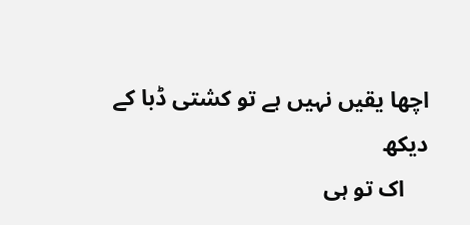اچھا یقیں نہیں ہے تو کشتی ڈبا کے دیکھ
    اک تو ہی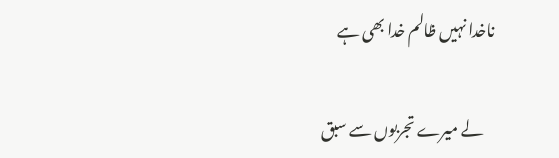ناخدا نہیں ظالم خدا بھی ہے

    لے میرے تجربوں سے سبق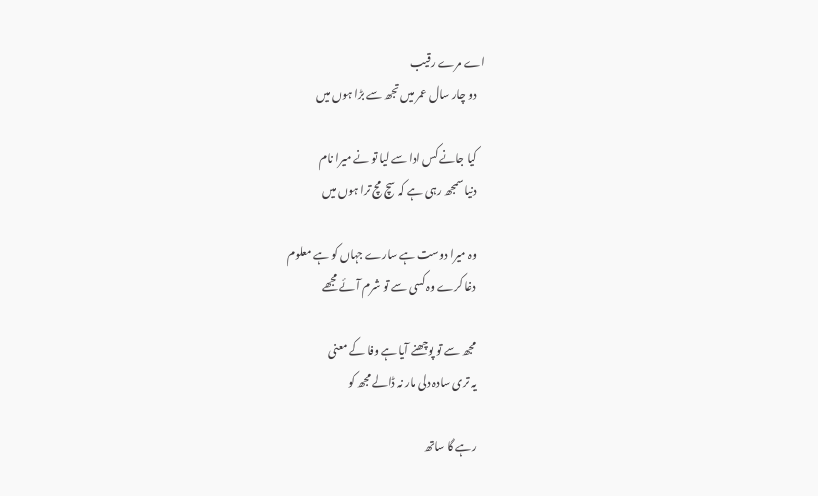اے مرے رقیب
    دو چار سال عمر میں تجھ سے بڑا ہوں میں

    کیا جانے کس ادا سے لیا تو نے میرا نام
    دنیا سمجھ رہی ہے کہ سچ مچ ترا ہوں میں

    وہ میرا دوست ہے سارے جہاں کو ہے معلوم
    دغا کرے وہ کسی سے تو شرم آئے مجھے

    مجھ سے تو پوچھنے آیا ہے وفا کے معنی
    یہ تری سادہ دلی مار نہ ڈالے مجھ کو

    رہے گا ساتھ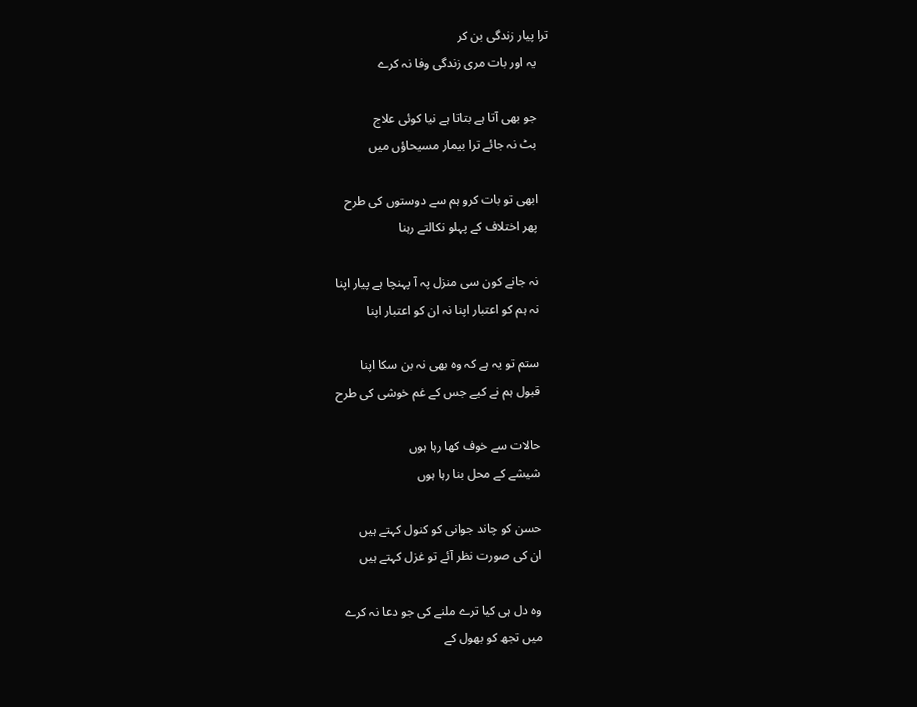ترا پیار زندگی بن کر
    یہ اور بات مری زندگی وفا نہ کرے

    جو بھی آتا ہے بتاتا ہے نیا کوئی علاج
    بٹ نہ جائے ترا بیمار مسیحاؤں میں

    ابھی تو بات کرو ہم سے دوستوں کی طرح
    پھر اختلاف کے پہلو نکالتے رہنا

    نہ جانے کون سی منزل پہ آ پہنچا ہے پیار اپنا
    نہ ہم کو اعتبار اپنا نہ ان کو اعتبار اپنا

    ستم تو یہ ہے کہ وہ بھی نہ بن سکا اپنا
    قبول ہم نے کیے جس کے غم خوشی کی طرح

    حالات سے خوف کھا رہا ہوں
    شیشے کے محل بنا رہا ہوں

    حسن کو چاند جوانی کو کنول کہتے ہیں
    ان کی صورت نظر آئے تو غزل کہتے ہیں

    وہ دل ہی کیا ترے ملنے کی جو دعا نہ کرے
    میں تجھ کو بھول کے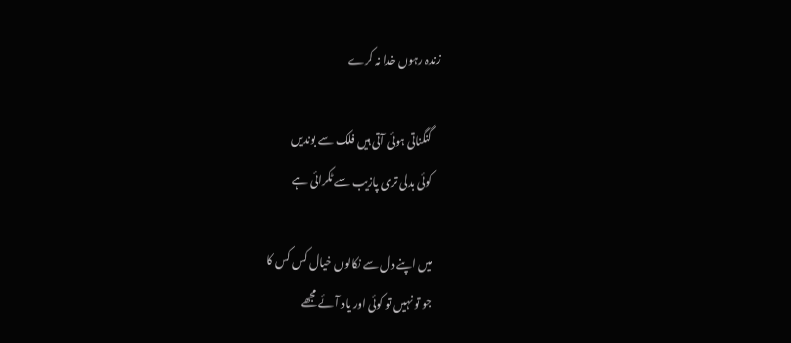زندہ رہوں خدا نہ کرے

    گنگناتی ہوئی آتی ہیں فلک سے بوندیں
    کوئی بدلی تری پازیب سے ٹکرائی ہے

    میں اپنے دل سے نکالوں خیال کس کس کا
    جو تو نہیں تو کوئی اور یاد آئے مجھے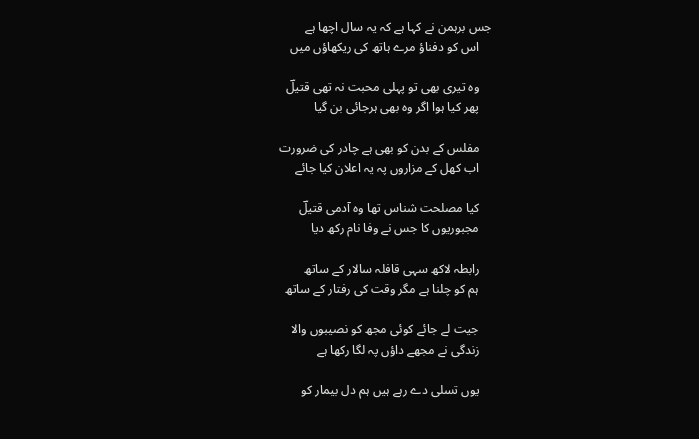جس برہمن نے کہا ہے کہ یہ سال اچھا ہے
    اس کو دفناؤ مرے ہاتھ کی ریکھاؤں میں

    وہ تیری بھی تو پہلی محبت نہ تھی قتیلؔ
    پھر کیا ہوا اگر وہ بھی ہرجائی بن گیا

    مفلس کے بدن کو بھی ہے چادر کی ضرورت
    اب کھل کے مزاروں پہ یہ اعلان کیا جائے

    کیا مصلحت شناس تھا وہ آدمی قتیلؔ
    مجبوریوں کا جس نے وفا نام رکھ دیا

    رابطہ لاکھ سہی قافلہ سالار کے ساتھ
    ہم کو چلنا ہے مگر وقت کی رفتار کے ساتھ

    جیت لے جائے کوئی مجھ کو نصیبوں والا
    زندگی نے مجھے داؤں پہ لگا رکھا ہے

    یوں تسلی دے رہے ہیں ہم دل بیمار کو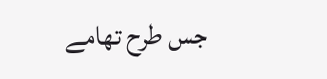جس طرح تھامے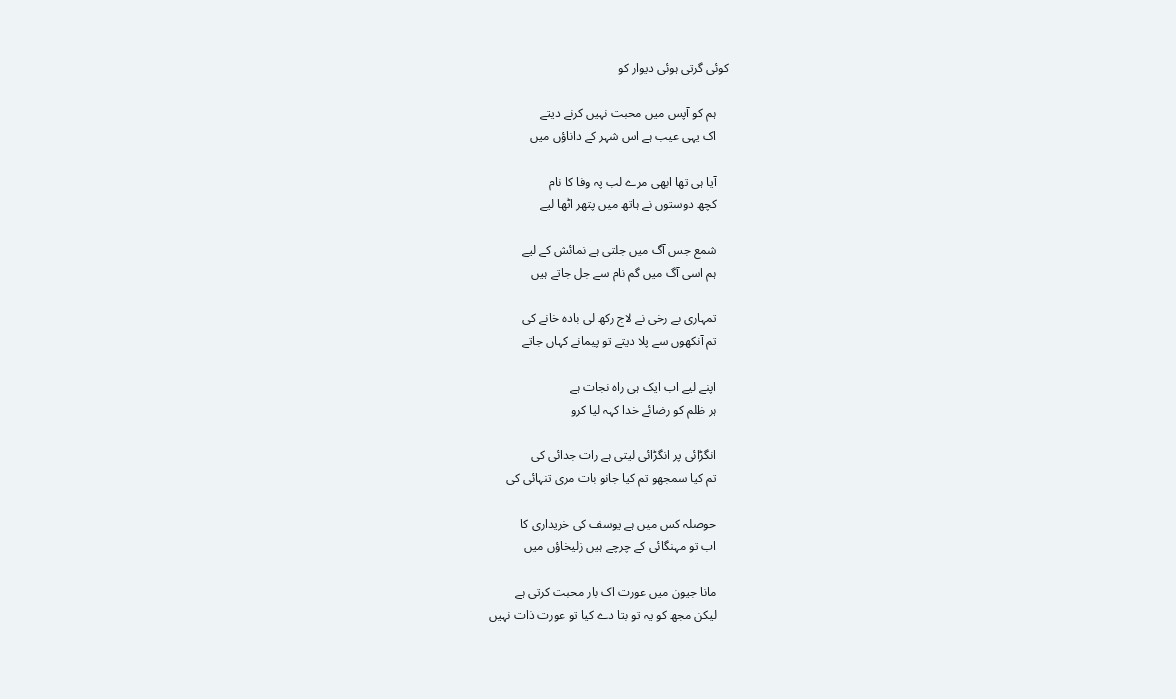کوئی گرتی ہوئی دیوار کو

    ہم کو آپس میں محبت نہیں کرنے دیتے
    اک یہی عیب ہے اس شہر کے داناؤں میں

    آیا ہی تھا ابھی مرے لب پہ وفا کا نام
    کچھ دوستوں نے ہاتھ میں پتھر اٹھا لیے

    شمع جس آگ میں جلتی ہے نمائش کے لیے
    ہم اسی آگ میں گم نام سے جل جاتے ہیں

    تمہاری بے رخی نے لاج رکھ لی بادہ خانے کی
    تم آنکھوں سے پلا دیتے تو پیمانے کہاں جاتے

    اپنے لیے اب ایک ہی راہ نجات ہے
    ہر ظلم کو رضائے خدا کہہ لیا کرو

    انگڑائی پر انگڑائی لیتی ہے رات جدائی کی
    تم کیا سمجھو تم کیا جانو بات مری تنہائی کی

    حوصلہ کس میں ہے یوسف کی خریداری کا
    اب تو مہنگائی کے چرچے ہیں زلیخاؤں میں

    مانا جیون میں عورت اک بار محبت کرتی ہے
    لیکن مجھ کو یہ تو بتا دے کیا تو عورت ذات نہیں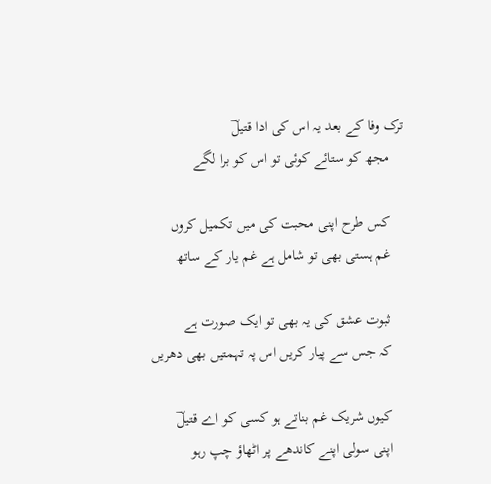ترک وفا کے بعد یہ اس کی ادا قتیلؔ
    مجھ کو ستائے کوئی تو اس کو برا لگے

    کس طرح اپنی محبت کی میں تکمیل کروں
    غم ہستی بھی تو شامل ہے غم یار کے ساتھ

    ثبوت عشق کی یہ بھی تو ایک صورت ہے
    کہ جس سے پیار کریں اس پہ تہمتیں بھی دھریں

    کیوں شریک غم بناتے ہو کسی کو اے قتیلؔ
    اپنی سولی اپنے کاندھے پر اٹھاؤ چپ رہو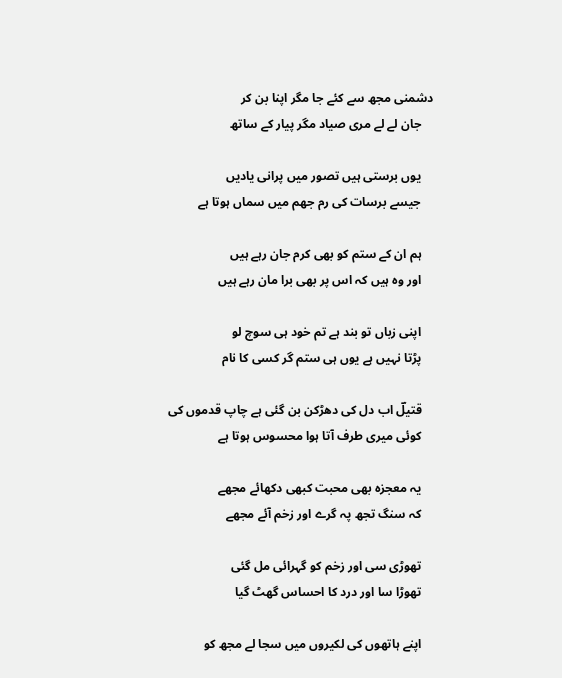دشمنی مجھ سے کئے جا مگر اپنا بن کر
    جان لے لے مری صیاد مگر پیار کے ساتھ

    یوں برستی ہیں تصور میں پرانی یادیں
    جیسے برسات کی رم جھم میں سماں ہوتا ہے

    ہم ان کے ستم کو بھی کرم جان رہے ہیں
    اور وہ ہیں کہ اس پر بھی برا مان رہے ہیں

    اپنی زباں تو بند ہے تم خود ہی سوچ لو
    پڑتا نہیں ہے یوں ہی ستم گر کسی کا نام

    قتیلؔ اب دل کی دھڑکن بن گئی ہے چاپ قدموں کی
    کوئی میری طرف آتا ہوا محسوس ہوتا ہے

    یہ معجزہ بھی محبت کبھی دکھائے مجھے
    کہ سنگ تجھ پہ گرے اور زخم آئے مجھے

    تھوڑی سی اور زخم کو گہرائی مل گئی
    تھوڑا سا اور درد کا احساس گھٹ گیا

    اپنے ہاتھوں کی لکیروں میں سجا لے مجھ کو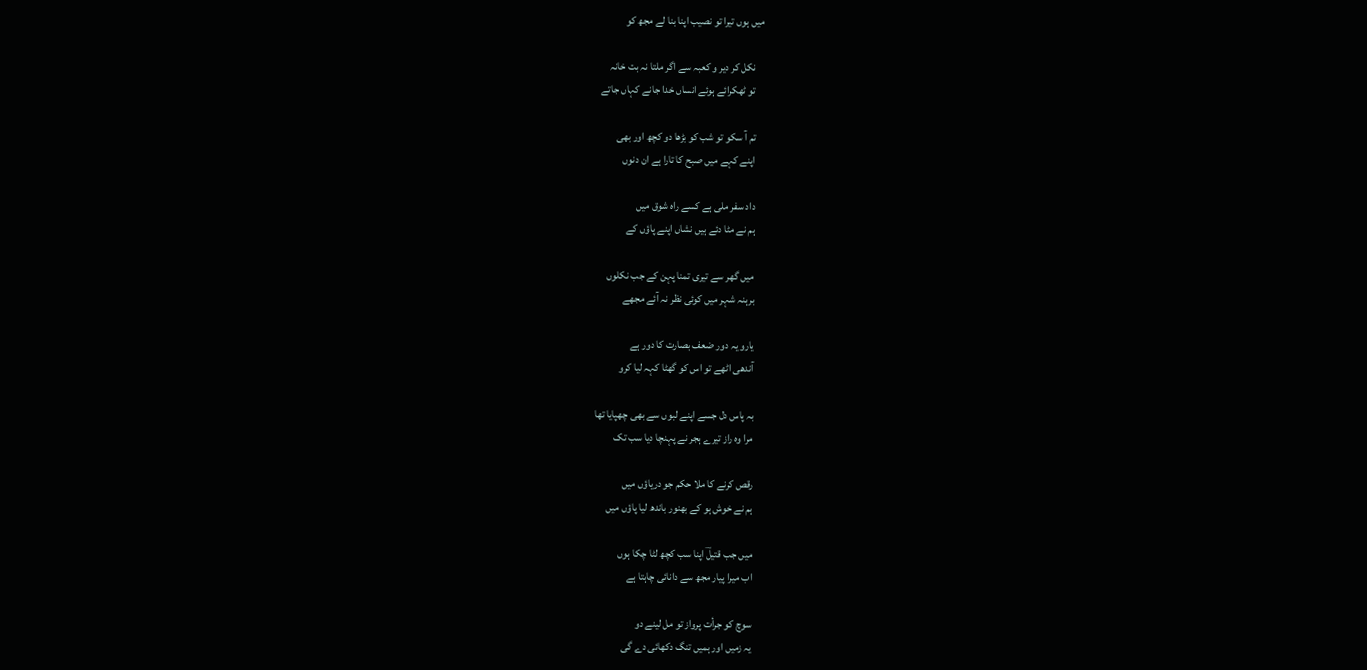میں ہوں تیرا تو نصیب اپنا بنا لے مجھ کو

    نکل کر دیر و کعبہ سے اگر ملتا نہ بت خانہ
    تو ٹھکرائے ہوئے انساں خدا جانے کہاں جاتے

    تم آ سکو تو شب کو بڑھا دو کچھ اور بھی
    اپنے کہے میں صبح کا تارا ہے ان دنوں

    داد سفر ملی ہے کسے راہ شوق میں
    ہم نے مٹا دئے ہیں نشاں اپنے پاؤں کے

    میں گھر سے تیری تمنا پہن کے جب نکلوں
    برہنہ شہر میں کوئی نظر نہ آئے مجھے

    یارو یہ دور ضعف بصارت کا دور ہے
    آندھی اٹھے تو اس کو گھٹا کہہ لیا کرو

    بہ پاس دل جسے اپنے لبوں سے بھی چھپایا تھا
    مرا وہ راز تیرے ہجر نے پہنچا دیا سب تک

    رقص کرنے کا ملا حکم جو دریاؤں میں
    ہم نے خوش ہو کے بھنور باندھ لیا پاؤں میں

    میں جب قتیلؔ اپنا سب کچھ لٹا چکا ہوں
    اب میرا پیار مجھ سے دانائی چاہتا ہے

    سوچ کو جرأت پرواز تو مل لینے دو
    یہ زمیں اور ہمیں تنگ دکھائی دے گی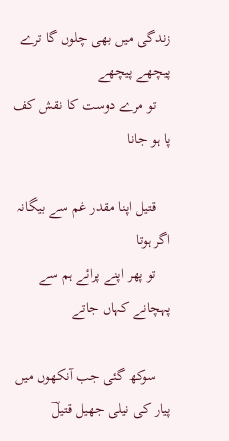زندگی میں بھی چلوں گا ترے پیچھے پیچھے
    تو مرے دوست کا نقش کف پا ہو جانا

    قتیل اپنا مقدر غم سے بیگانہ اگر ہوتا
    تو پھر اپنے پرائے ہم سے پہچانے کہاں جاتے

    سوکھ گئی جب آنکھوں میں پیار کی نیلی جھیل قتیلؔ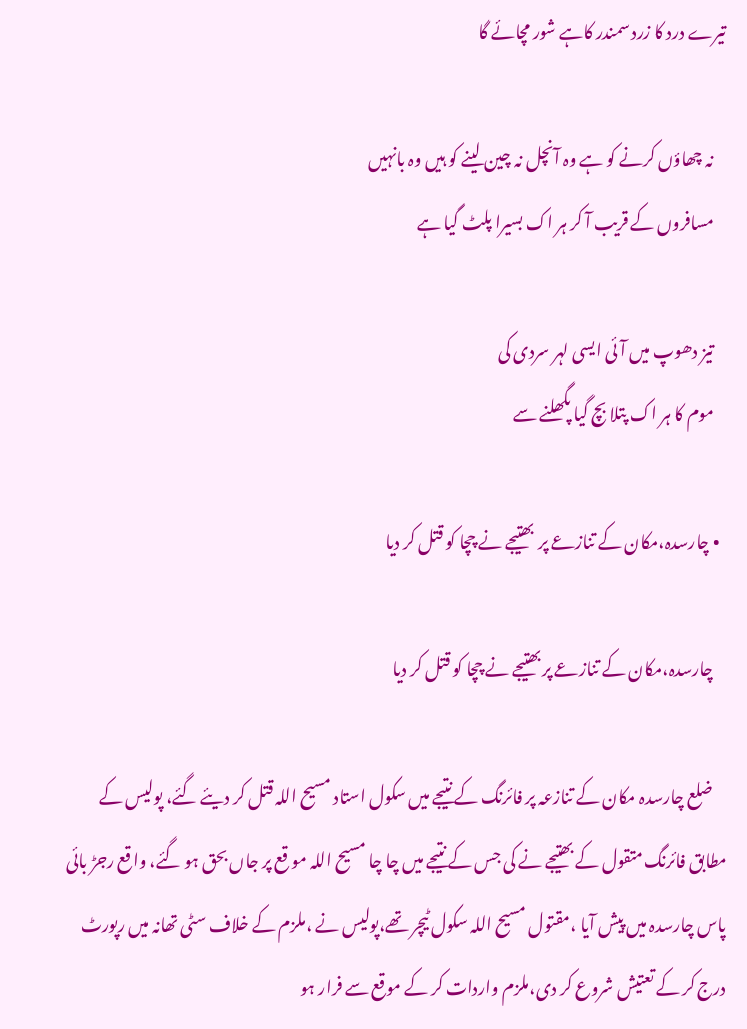تیرے درد کا زرد سمندر کاہے شور مچائے گا

    نہ چھاؤں کرنے کو ہے وہ آنچل نہ چین لینے کو ہیں وہ بانہیں
    مسافروں کے قریب آ کر ہر اک بسیرا پلٹ گیا ہے

    تیز دھوپ میں آئی ایسی لہر سردی کی
    موم کا ہر اک پتلا بچ گیا پگھلنے سے

  • چارسدہ،مکان کے تنازعے پر  بھتیجے نے چچا کو قتل کر دیا

    چارسدہ،مکان کے تنازعے پر بھتیجے نے چچا کو قتل کر دیا

    ضلع چارسدہ مکان کے تنازعہ پر فائرنگ کے نتیجے میں سکول استاد مسیح اللہ قتل کر دیئے گئے، پولیس کے مطابق فائرنگ متقول کے بھتیجے نے کی جس کے نتیجے میں چا چا مسیح اللہ مو قع پر جاں بحق ہو گئے، واقع رجڑ بائی پاس چارسدہ میں پیش آیا ،مقتول مسیح اللہ سکول ٹیچر تھے،پولیس نے ،ملزم کے خلاف سٹی تھانہ میں رپورٹ درج کر کے تعتیش شروع کر دی،ملزم واردات کر کے موقع سے فرار ہو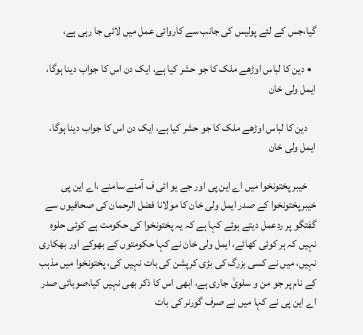گیا،جس کے لئے پولیس کی جانب سے کاروائی عمل میں لائی جا رہی ہے،

  • دین کا لباس اوڑھے ملک کا جو حشر کیا ہے، ایک دن اس کا جواب دینا ہوگا، ایمل ولی خان

    دین کا لباس اوڑھے ملک کا جو حشر کیا ہے، ایک دن اس کا جواب دینا ہوگا، ایمل ولی خان

    خیبر پختونخوا میں اے این پی اور جے یو ائی ف آمنے سامنے ،اے این پی خیبرپختونخوا کے صدر ایمل ولی خان کا مولانا فضل الرحمان کی صحافیوں سے گفتگو پر ردعمل دیتے ہوئے کہا ہے کہ یہ پختونخوا کی حکومت ہے کوئی حلوہ نہیں کہ ہر کوئی کھائے، ایمل ولی خان نے کہا حکومتوں کے بھوکے اور بھکاری نہیں، میں نے کسی بزرگ کی بڑی کرپشن کی بات نہیں کی، پختونخوا میں مذہب کے نام پر جو من و سلویٰ جاری ہے، ابھی اس کا ذکر بھی نہیں کیا،صوبائی صدر اے این پی نے کہا میں نے صرف گورنر کی بات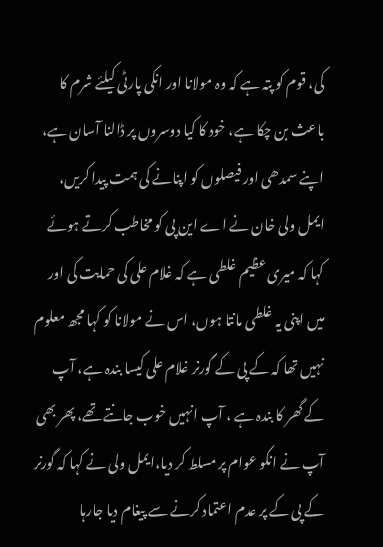کی، قوم کو پتہ ہے کہ وہ مولانا اور انکی پارٹی کیلئے شرم کا باعث بن چکا ہے، خود کا کیا دوسروں پر ڈالنا آسان ہے، اپنے سمدھی اور فیصلوں کو اپنانے کی ہمت پیدا کریں، ایمل ولی خان نے اے این پی کو مخاطب کرتے ہوئے کہا کہ میری عظیم غلطی ہے کہ غلام علی کی حمایت کی اور میں اپنی یہ غلطی مانتا ہوں، اس نے مولانا کو کہا مجھ معلوم نہیں تھا کہ کے پی کے گورنر غلام علی کیسا بندہ ہے، آپ کے گھر کا بندہ ہے ، آپ انہیں خوب جانتے تھے، پھر بھی آپ نے انکو عوام پر مسلط کر دیا،ایمل ولی نے کہا کہ گورنر کے پی کے پر عدم اعتماد کرنے سے پیغام دیا جارہا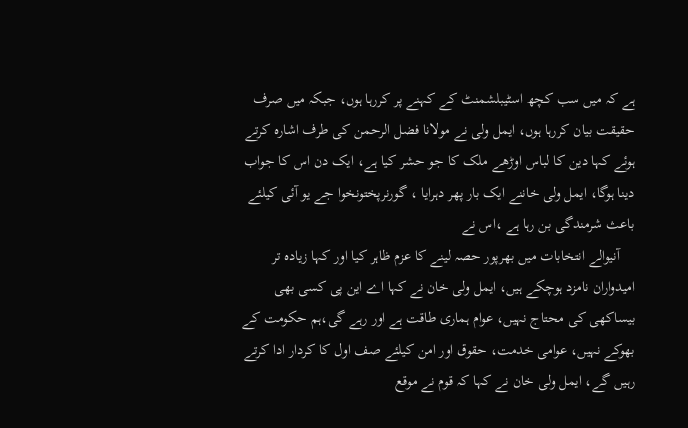ہے کہ میں سب کچھ اسٹیبلشمنٹ کے کہنے پر کررہا ہوں، جبکہ میں صرف حقیقت بیان کررہا ہوں، ایمل ولی نے مولانا فضل الرحمن کی طرف اشارہ کرتے ہوئے کہا دین کا لباس اوڑھے ملک کا جو حشر کیا ہے، ایک دن اس کا جواب دینا ہوگا، ایمل ولی خاننے ایک بار پھر دہرایا ، گورنرپختونخوا جے یو آئی کیلئے باعث شرمندگی بن رہا ہے ،اس نے
    آنیوالے انتخابات میں بھرپور حصہ لینے کا عزم ظاہر کیا اور کہا زیادہ تر امیدواران نامزد ہوچکے ہیں، ایمل ولی خان نے کہا اے این پی کسی بھی بیساکھی کی محتاج نہیں، عوام ہماری طاقت ہے اور رہے گی،ہم حکومت کے بھوکے نہیں، عوامی خدمت، حقوق اور امن کیلئے صف اول کا کردار ادا کرتے رہیں گے، ایمل ولی خان نے کہا کہ قوم نے موقع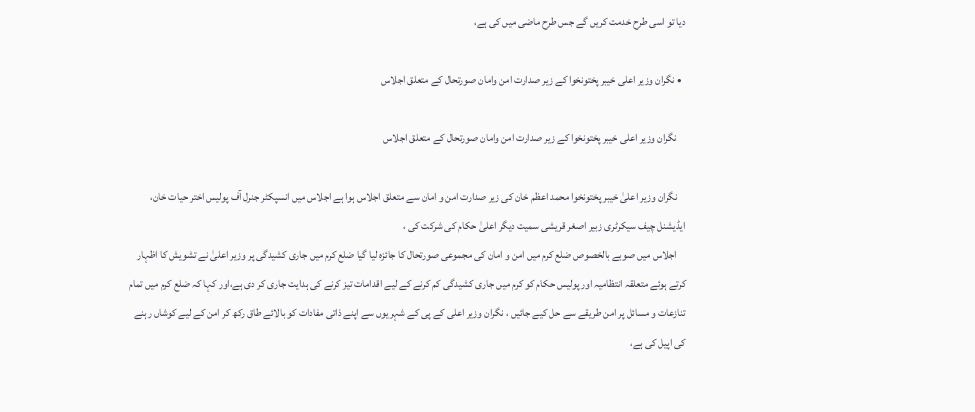دیا تو اسی طرح خدمت کریں گے جس طرح ماضی میں کی ہے،

  • نگران وزیر اعلی خیبر پختونخوا کے زیر صدارت امن وامان صورتحال کے متعلق اجلاس

    نگران وزیر اعلی خیبر پختونخوا کے زیر صدارت امن وامان صورتحال کے متعلق اجلاس

    نگران وزیر اعلیٰ خیبر پختونخوا محمد اعظم خان کی زیر صدارت امن و امان سے متعلق اجلاس ہوا ہے اجلاس میں انسپکٹر جنرل آف پولیس اختر حیات خان، ایڈیشنل چیف سیکرٹری زبیر اصغر قریشی سمیت دیگر اعلیٰ حکام کی شرکت کی ،
    اجلاس میں صوبے بالخصوص ضلع کرم میں امن و امان کی مجموعی صورتحال کا جائزہ لیا گیا ضلع کرم میں جاری کشیدگی پر وزیر اعلیٰ نے تشویش کا اظہار کرتے ہوئے متعلقہ انتظامیہ اور پولیس حکام کو کرم میں جاری کشیدگی کم کرنے کے لیے اقدامات تیز کرنے کی ہدایت جاری کر دی ہے،اور کہا کہ ضلع کرم میں تمام تنازعات و مسائل پر امن طریقے سے حل کیے جائیں ، نگران وزیر اعلی کے پی کے شہریوں سے اپنے ذاتی مفادات کو بالائے طاق رکھ کر امن کے لیے کوشاں رہنے کی اپیل کی ہے،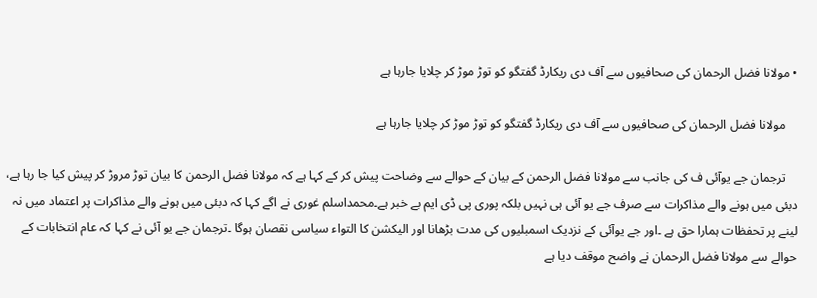• مولانا فضل الرحمان کی صحافیوں سے آف دی ریکارڈ گفتگو کو توڑ موڑ کر چلایا جارہا ہے

    مولانا فضل الرحمان کی صحافیوں سے آف دی ریکارڈ گفتگو کو توڑ موڑ کر چلایا جارہا ہے

    ترجمان جے یوآئی ف کی جانب سے مولانا فضل الرحمن کے بیان کے حوالے سے وضاحت پیش کر کے کہا ہے کہ مولانا فضل الرحمن کا بیان توڑ مروڑ کر پیش کیا جا رہا ہے، دبئی میں ہونے والے مذاکرات سے صرف جے یو آئی ہی نہیں بلکہ پوری پی ڈی ایم بے خبر ہے۔محمداسلم غوری نے اگے کہا کہ دبئی میں ہونے والے مذاکرات پر اعتماد میں نہ لینے پر تحفظات ہمارا حق ہے ۔اور جے یوآئی کے نزدیک اسمبلیوں کی مدت بڑھانا اور الیکشن کا التواء سیاسی نقصان ہوگا ۔ترجمان جے یو آئی نے کہا کہ عام انتخابات کے حوالے سے مولانا فضل الرحمان نے واضح موقف دیا ہے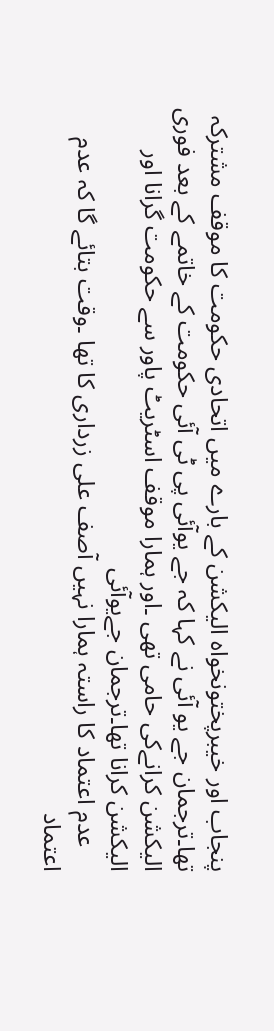پنجاب اور خیبرپختونخواہ الیکشن کے بارے میں اتحادی حکومت کا موقف مشترکہ تھا۔ترجمان جے یو آئی نے کہا کہ جے یوآئی پی ٹی آئی حکومت کے خاتمے کے بعد فوری الیکشن کرانےکی حامی تھی ۔اور ہمارا موقف اسٹریٹ پاور سے حکومت گرانا اور الیکشن کرانا تھا۔ترجمان جےیوآئی
    عدم اعتماد کا راستہ ہمارا نہیں آصف علی زرداری کا تھا ۔وقت بتائے گا کہ عدم اعتماد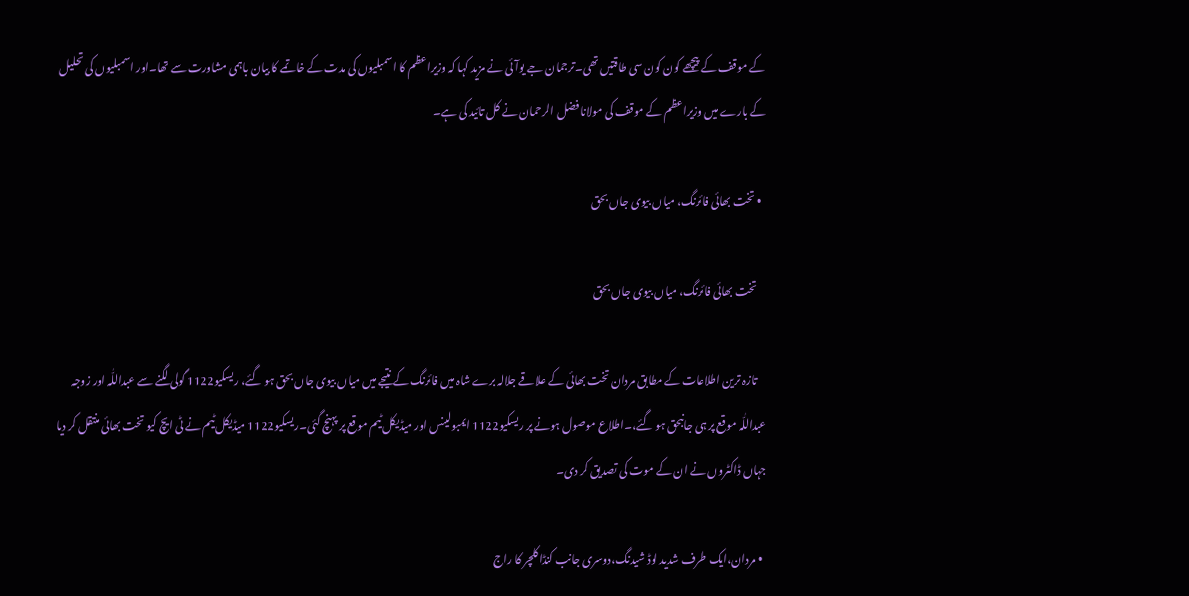کے موقف کے پیچھے کون کون سی طاقتیں تھی۔ترجمان جے یوآئی نے مزید کہا کہ وزیراعظم کا اسمبلیوں کی مدت کے خاتمے کا بیان باہمی مشاورت سے تھا۔اور اسمبلیوں کی تحلیل کے بارے میں وزیراعظم کے موقف کی مولانا فضل الرحمان نے کل تائید کی ہے۔

  • تخت بھائی فائرنگ، میاں بیوی جاں بحق

    تخت بھائی فائرنگ، میاں بیوی جاں بحق

    تازہ ترین اطلاعات کے مطابق مردان تخت بھائی کے علاقے جلالہ برے شاہ میں فائرنگ کے نتیجے میں میاں بیوی جاں بحق ہو گئے، ریسکیو1122 گولی لگنے سے عبداللّٰہ اور زوجہ عبداللّٰہ موقع پر ہی جانبحق ہو گئے،۔اطلاع موصول ہونے پر ریسکیو1122 ایمبولینس اور میڈیکل ٹیم موقع پر پہنچ گئی۔ریسکیو1122 میڈیکل ٹیم نے ٹی ایچ کیو تخت بھائی منتقل کر دیا جہاں ڈاکٹروں نے ان کے موت کی تصدیق کر دی۔

  • مردان،ایک طرف شدید لوڈ شیدنگ،دوسری جانب کنڈا کلچر کا راج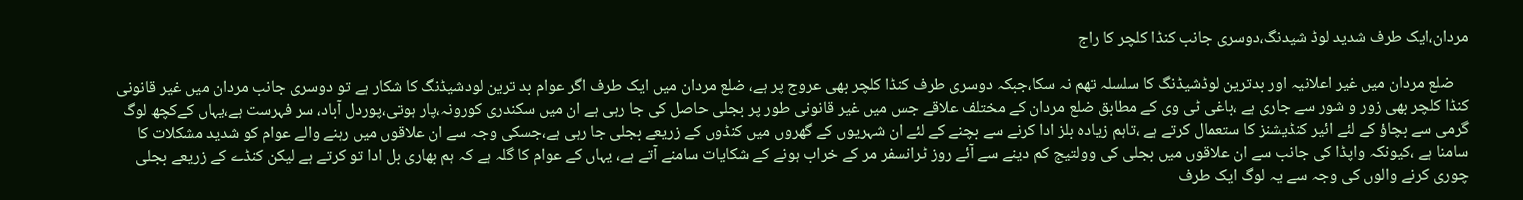مردان،ایک طرف شدید لوڈ شیدنگ،دوسری جانب کنڈا کلچر کا راج

    ضلع مردان میں غیر اعلانیہ اور بدترین لوڈشیڈنگ کا سلسلہ تھم نہ سکا،جبکہ دوسری طرف کنڈا کلچر بھی عروج پر ہے، ضلع مردان میں ایک طرف اگر عوام بد ترین لودشیڈنگ کا شکار ہے تو دوسری جانب مردان میں غیر قانونی کنڈا کلچر بھی زور و شور سے جاری ہے ،باغی ٹی وی کے مطابق ضلع مردان کے مختلف علاقے جس میں غیر قانونی طور پر بجلی حاصل کی جا رہی ہے ان میں سکندری کورونہ،پار ہوتی،پوردل آباد، سر فہرست ہے،یہاں کےکچھ لوگ گرمی سے بچاؤ کے لئے ائیر کنڈیشنز کا ستعمال کرتے ہے ،تاہم زیادہ بلز ادا کرنے سے بچنے کے لئے ان شہریوں کے گھروں میں کنڈوں کے زریعے بجلی جا رہی ہے،جسکی وجہ سے ان علاقوں میں رہنے والے عوام کو شدید مشکلات کا سامنا ہے ،کیونکہ واپڈا کی جانب سے ان علاقوں میں بجلی کی وولتیج کم دینے سے آئے روز ٹرانسفر مر کے خراب ہونے کے شکایات سامنے آتے ہے، یہاں کے عوام کا گلہ ہے کہ ہم بھاری بل ادا تو کرتے ہے لیکن کنڈے کے زریعے بجلی چوری کرنے والوں کی وجہ سے یہ لوگ ایک طرف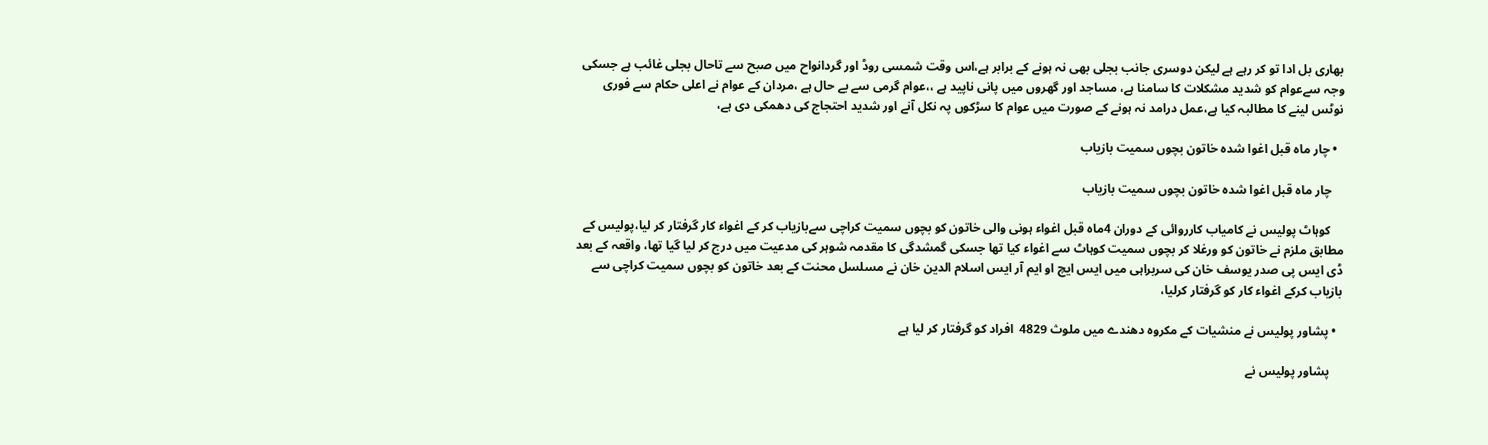بھاری بل ادا تو کر رہے ہے لیکن دوسری جانب بجلی بھی نہ ہونے کے برابر ہے،اس وقت شمسی روڈ اور گردانواح میں صبح سے تاحال بجلی غائب ہے جسکی وجہ سےعوام کو شدید مشکلات کا سامنا ہے، مساجد اور گھروں میں پانی ناپید ہے ،،عوام گرمی سے بے حال ہے ،مردان کے عوام نے اعلی حکام سے فوری نوٹس لینے کا مطالبہ کیا ہے،عمل درامد نہ ہونے کے صورت میں عوام کا سڑکوں پہ نکل آنے اور شدید احتجاج کی دھمکی دی ہے،

  • چار ماہ قبل اغوا شدہ خاتون بچوں سمیت بازیاب

    چار ماہ قبل اغوا شدہ خاتون بچوں سمیت بازیاب

    کوہاٹ پولیس نے کامیاب کارروائی کے دوران 4ماہ قبل اغواء ہونی والی خاتون کو بچوں سمیت کراچی سےبازیاب کر کے اغواء کار گرفتار کر لیا،پولیس کے مطابق ملزم نے خاتون کو ورغلا کر بچوں سمیت کوہاٹ سے اغواء کیا تھا جسکی گمشدگی کا مقدمہ شوہر کی مدعیت میں درج کر لیا گیا تھا، واقعہ کے بعد ڈی ایس پی صدر یوسف خان کی سربراہی میں ایس ایچ او ایم آر ایس اسلام الدین خان نے مسلسل محنت کے بعد خاتون کو بچوں سمیت کراچی سے بازیاب کرکے اغواء کار کو گرفتار کرلیا،

  • پشاور پولیس نے منشیات کے مکروہ دھندے میں ملوث 4829  افراد کو گرفتار کر لیا ہے

    پشاور پولیس نے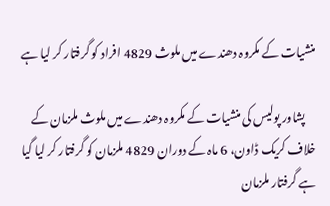منشیات کے مکروہ دھندے میں ملوث 4829 افراد کو گرفتار کر لیا ہے

    پشاور پولیس کی منشیات کے مکروہ دھندے میں ملوث ملزمان کے خلاف کریک ڈاون، 6 ماہ کے دوران 4829 ملزمان کو گرفتار کر لیا گیا ہے گرفتار ملزمان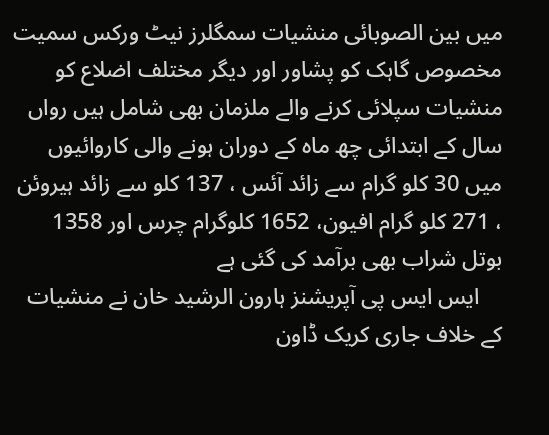میں بین الصوبائی منشیات سمگلرز نیٹ ورکس سمیت مخصوص گاہک کو پشاور اور دیگر مختلف اضلاع کو منشیات سپلائی کرنے والے ملزمان بھی شامل ہیں رواں سال کے ابتدائی چھ ماہ کے دوران ہونے والی کاروائیوں میں 30 کلو گرام سے زائد آئس ، 137 کلو سے زائد ہیروئن ، 271 کلو گرام افیون، 1652 کلوگرام چرس اور 1358 بوتل شراب بھی برآمد کی گئی ہے
    ایس ایس پی آپریشنز ہارون الرشید خان نے منشیات کے خلاف جاری کریک ڈاون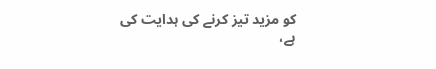کو مزید تیز کرنے کی ہدایت کی ہے،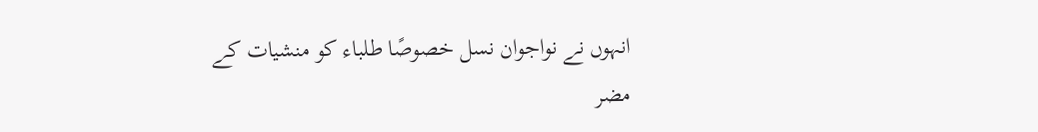انہوں نے نواجوان نسل خصوصًا طلباء کو منشیات کے مضر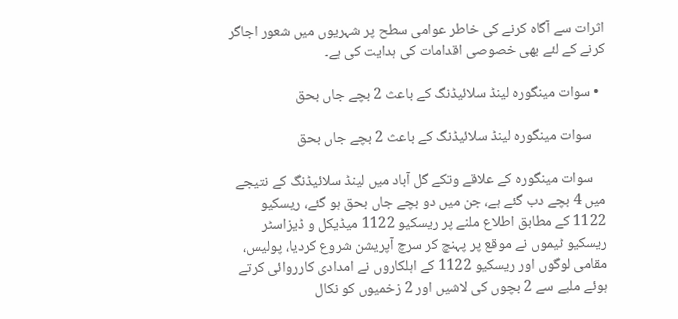اثرات سے آگاہ کرنے کی خاطر عوامی سطح پر شہریوں میں شعور اجاگر کرنے کے لئے بھی خصوصی اقدامات کی ہدایت کی ہے۔

  • سوات مینگورہ لینڈ سلائیڈنگ کے باعث 2 بچے جاں بحق

    سوات مینگورہ لینڈ سلائیڈنگ کے باعث 2 بچے جاں بحق

    سوات مینگورہ کے علاقے وتکے گل آباد میں لینڈ سلائیڈنگ کے نتیجے میں 4 بچے دب گئے ہے، جن میں دو بچے جاں بحق ہو گئے، ریسکیو 1122 کے مطابق اطلاع ملنے پر ریسکیو 1122 میڈیکل و ڈیزاسٹر ریسکیو ٹیموں نے موقع پر پہنچ کر سرچ آپریشن شروع کردیا، پولیس، مقامی لوگوں اور ریسکیو 1122 کے اہلکاروں نے امدادی کارروائی کرتے ہوئے ملبے سے 2 بچوں کی لاشیں اور 2 زخمیوں کو نکال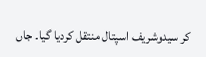کر سیدوشریف اسپتال منتقل کردیا گیا۔ جاں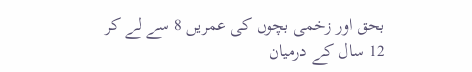بحق اور زخمی بچوں کی عمریں 8 سے لے کر 12 سال کے درمیان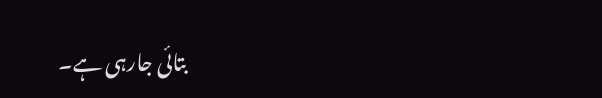بتائی جارہی ہے۔